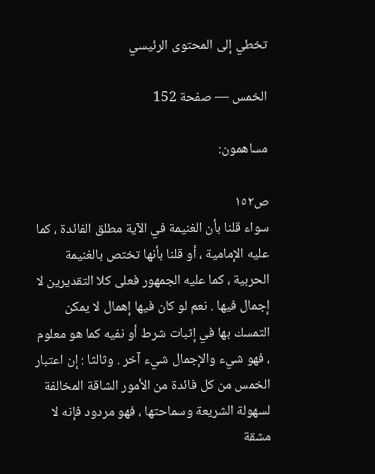تخطي إلى المحتوى الرئيسي

الخمس — صفحة 152

مساهمون:

ص١٥٢
سواء قلنا بأن الغنيمة في الآية مطلق الفائدة ، كما عليه الإمامية ، أو قلنا بأنها تختص بالغنيمة الحربية ، كما عليه الجمهور فعلى كلا التقديرين لا إجمال فيها . نعم لو كان فيها إهمال لا يمكن التمسك بها في إثبات شرط أو نفيه كما هو معلوم ، فهو شيء والإجمال شيء آخر . وثالثا : إن اعتبار الخمس من كل فائدة من الأمور الشاقة المخالفة لسهولة الشريعة وسماحتها ، فهو مردود فإنه لا مشقة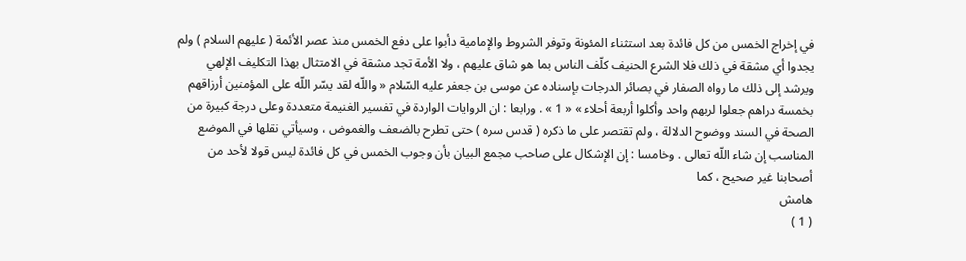في إخراج الخمس من كل فائدة بعد استثناء المئونة وتوفر الشروط والإمامية دأبوا على دفع الخمس منذ عصر الأئمة ( عليهم السلام ) ولم يجدوا أي مشقة في ذلك فلا الشرع الحنيف كلّف الناس بما هو شاق عليهم ، ولا الأمة تجد مشقة في الامتثال بهذا التكليف الإلهي ويرشد إلى ذلك ما رواه الصفار في بصائر الدرجات بإسناده عن موسى بن جعفر عليه السّلام « واللّه لقد يسّر اللّه على المؤمنين أرزاقهم بخمسة دراهم جعلوا لربهم واحد وأكلوا أربعة أحلاء » « 1 » . ورابعا : ان الروايات الواردة في تفسير الغنيمة متعددة وعلى درجة كبيرة من الصحة في السند ووضوح الدلالة ، ولم تقتصر على ما ذكره ( قدس سره ) حتى تطرح بالضعف والغموض ، وسيأتي نقلها في الموضع المناسب إن شاء اللّه تعالى . وخامسا : إن الإشكال على صاحب مجمع البيان بأن وجوب الخمس في كل فائدة ليس قولا لأحد من أصحابنا غير صحيح ، كما
هامش
( 1 )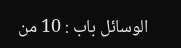الوسائل باب : 10 من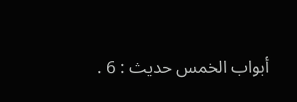أبواب الخمس حديث : 6 .